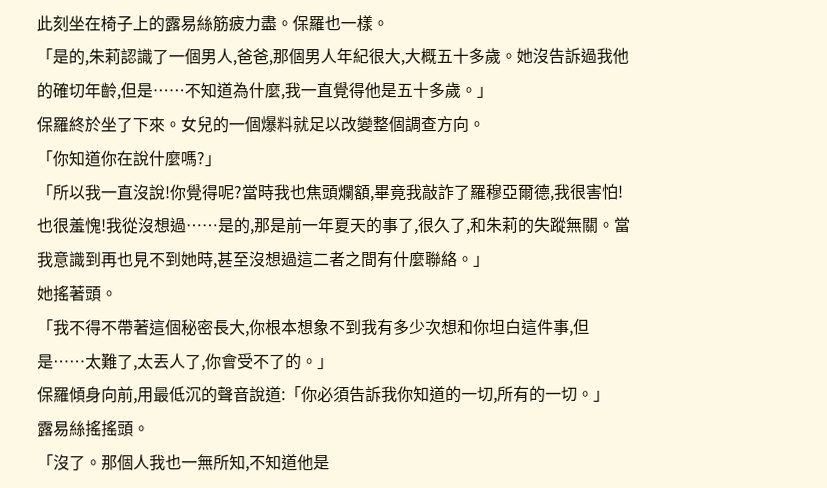此刻坐在椅子上的露易絲筋疲力盡。保羅也一樣。
「是的,朱莉認識了一個男人,爸爸,那個男人年紀很大,大概五十多歲。她沒告訴過我他的確切年齡,但是……不知道為什麼,我一直覺得他是五十多歲。」
保羅終於坐了下來。女兒的一個爆料就足以改變整個調查方向。
「你知道你在說什麼嗎?」
「所以我一直沒說!你覺得呢?當時我也焦頭爛額,畢竟我敲詐了羅穆亞爾德,我很害怕!也很羞愧!我從沒想過……是的,那是前一年夏天的事了,很久了,和朱莉的失蹤無關。當我意識到再也見不到她時,甚至沒想過這二者之間有什麼聯絡。」
她搖著頭。
「我不得不帶著這個秘密長大,你根本想象不到我有多少次想和你坦白這件事,但是……太難了,太丟人了,你會受不了的。」
保羅傾身向前,用最低沉的聲音說道:「你必須告訴我你知道的一切,所有的一切。」
露易絲搖搖頭。
「沒了。那個人我也一無所知,不知道他是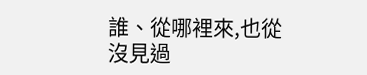誰、從哪裡來,也從沒見過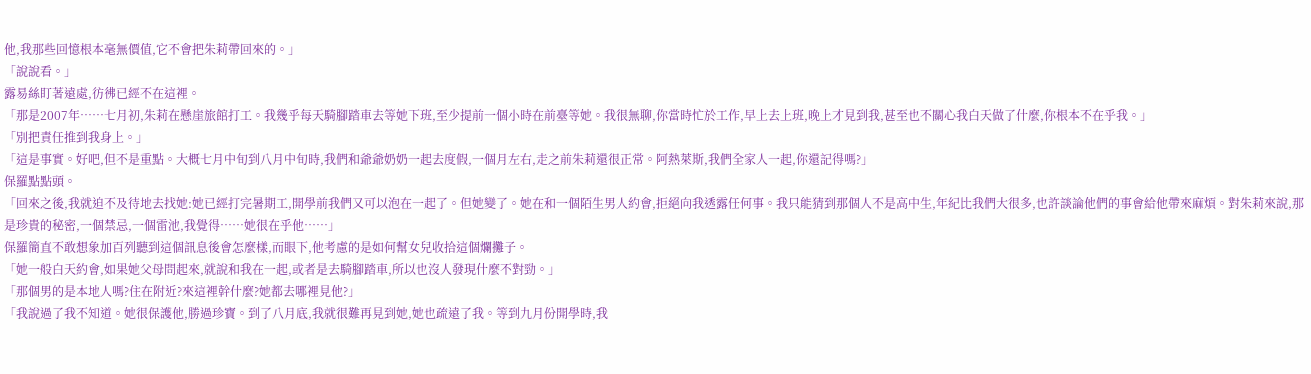他,我那些回憶根本毫無價值,它不會把朱莉帶回來的。」
「說說看。」
露易絲盯著遠處,彷彿已經不在這裡。
「那是2007年……七月初,朱莉在懸崖旅館打工。我幾乎每天騎腳踏車去等她下班,至少提前一個小時在前臺等她。我很無聊,你當時忙於工作,早上去上班,晚上才見到我,甚至也不關心我白天做了什麼,你根本不在乎我。」
「別把責任推到我身上。」
「這是事實。好吧,但不是重點。大概七月中旬到八月中旬時,我們和爺爺奶奶一起去度假,一個月左右,走之前朱莉還很正常。阿熱萊斯,我們全家人一起,你還記得嗎?」
保羅點點頭。
「回來之後,我就迫不及待地去找她:她已經打完暑期工,開學前我們又可以泡在一起了。但她變了。她在和一個陌生男人約會,拒絕向我透露任何事。我只能猜到那個人不是高中生,年紀比我們大很多,也許談論他們的事會給他帶來麻煩。對朱莉來說,那是珍貴的秘密,一個禁忌,一個雷池,我覺得……她很在乎他……」
保羅簡直不敢想象加百列聽到這個訊息後會怎麼樣,而眼下,他考慮的是如何幫女兒收拾這個爛攤子。
「她一般白天約會,如果她父母問起來,就說和我在一起,或者是去騎腳踏車,所以也沒人發現什麼不對勁。」
「那個男的是本地人嗎?住在附近?來這裡幹什麼?她都去哪裡見他?」
「我說過了我不知道。她很保護他,勝過珍寶。到了八月底,我就很難再見到她,她也疏遠了我。等到九月份開學時,我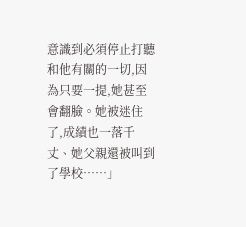意識到必須停止打聽和他有關的一切,因為只要一提,她甚至會翻臉。她被迷住了,成績也一落千丈、她父親還被叫到了學校……」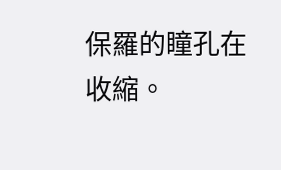保羅的瞳孔在收縮。